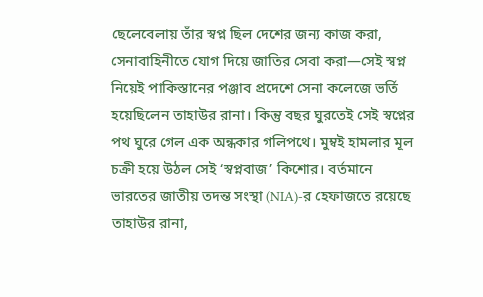ছেলেবেলায় তাঁর স্বপ্ন ছিল দেশের জন্য কাজ করা, সেনাবাহিনীতে যোগ দিয়ে জাতির সেবা করা—সেই স্বপ্ন নিয়েই পাকিস্তানের পঞ্জাব প্রদেশে সেনা কলেজে ভর্তি হয়েছিলেন তাহাউর রানা। কিন্তু বছর ঘুরতেই সেই স্বপ্নের পথ ঘুরে গেল এক অন্ধকার গলিপথে। মুম্বই হামলার মূল চক্রী হয়ে উঠল সেই ‘স্বপ্নবাজ’ কিশোর। বর্তমানে ভারতের জাতীয় তদন্ত সংস্থা (NIA)-র হেফাজতে রয়েছে তাহাউর রানা,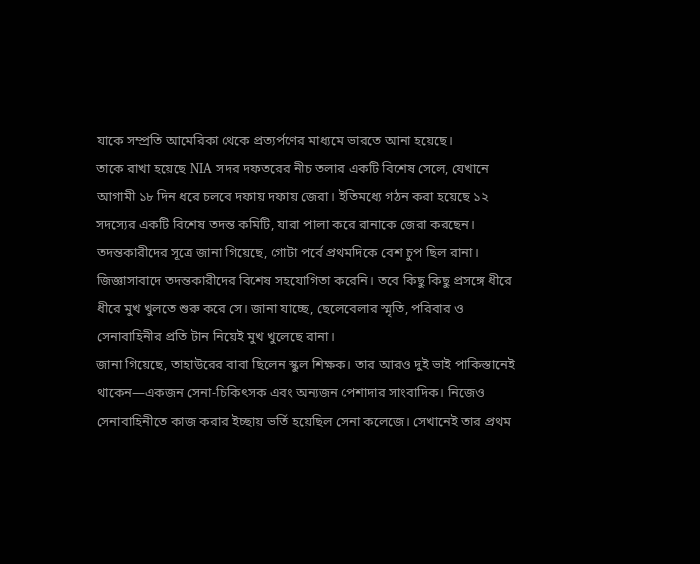যাকে সম্প্রতি আমেরিকা থেকে প্রত্যর্পণের মাধ্যমে ভারতে আনা হয়েছে।
তাকে রাখা হয়েছে NIA সদর দফতরের নীচ তলার একটি বিশেষ সেলে, যেখানে আগামী ১৮ দিন ধরে চলবে দফায় দফায় জেরা। ইতিমধ্যে গঠন করা হয়েছে ১২ সদস্যের একটি বিশেষ তদন্ত কমিটি, যারা পালা করে রানাকে জেরা করছেন।
তদন্তকারীদের সূত্রে জানা গিয়েছে, গোটা পর্বে প্রথমদিকে বেশ চুপ ছিল রানা। জিজ্ঞাসাবাদে তদন্তকারীদের বিশেষ সহযোগিতা করেনি। তবে কিছু কিছু প্রসঙ্গে ধীরে ধীরে মুখ খুলতে শুরু করে সে। জানা যাচ্ছে, ছেলেবেলার স্মৃতি, পরিবার ও সেনাবাহিনীর প্রতি টান নিয়েই মুখ খুলেছে রানা।
জানা গিয়েছে, তাহাউরের বাবা ছিলেন স্কুল শিক্ষক। তার আরও দুই ভাই পাকিস্তানেই থাকেন—একজন সেনা-চিকিৎসক এবং অন্যজন পেশাদার সাংবাদিক। নিজেও সেনাবাহিনীতে কাজ করার ইচ্ছায় ভর্তি হয়েছিল সেনা কলেজে। সেখানেই তার প্রথম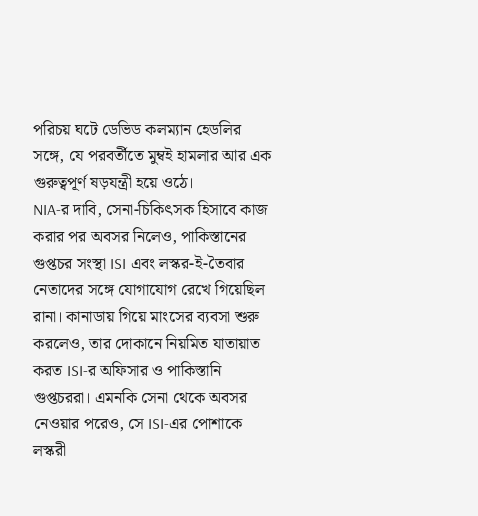পরিচয় ঘটে ডেভিড কলম্যান হেডলির সঙ্গে, যে পরবর্তীতে মুম্বই হামলার আর এক গুরুত্বপূর্ণ ষড়যন্ত্রী হয়ে ওঠে।
NIA-র দাবি, সেনা-চিকিৎসক হিসাবে কাজ করার পর অবসর নিলেও, পাকিস্তানের গুপ্তচর সংস্থা ISI এবং লস্কর-ই-তৈবার নেতাদের সঙ্গে যোগাযোগ রেখে গিয়েছিল রানা। কানাডায় গিয়ে মাংসের ব্যবসা শুরু করলেও, তার দোকানে নিয়মিত যাতায়াত করত ISI-র অফিসার ও পাকিস্তানি গুপ্তচররা। এমনকি সেনা থেকে অবসর নেওয়ার পরেও, সে ISI-এর পোশাকে লস্করী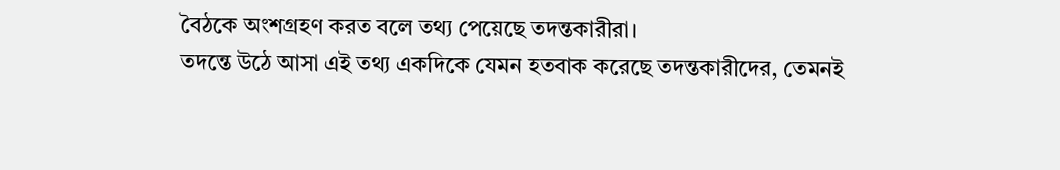বৈঠকে অংশগ্রহণ করত বলে তথ্য পেয়েছে তদন্তকারীরা।
তদন্তে উঠে আসা এই তথ্য একদিকে যেমন হতবাক করেছে তদন্তকারীদের, তেমনই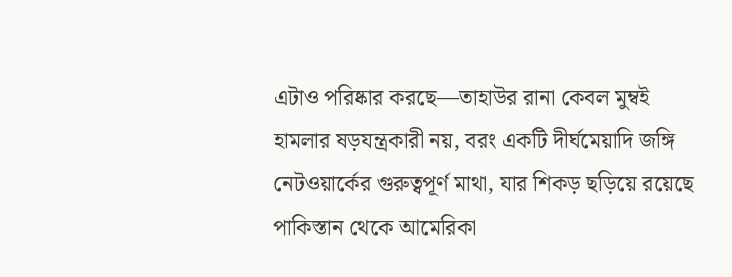এটাও পরিষ্কার করছে—তাহাউর রানা কেবল মুম্বই হামলার ষড়যন্ত্রকারী নয়, বরং একটি দীর্ঘমেয়াদি জঙ্গি নেটওয়ার্কের গুরুত্বপূর্ণ মাথা, যার শিকড় ছড়িয়ে রয়েছে পাকিস্তান থেকে আমেরিকা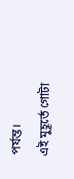পর্যন্ত।
এই মুহূর্তে গোটা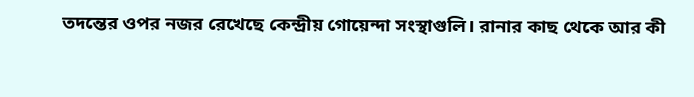তদন্তের ওপর নজর রেখেছে কেন্দ্রীয় গোয়েন্দা সংস্থাগুলি। রানার কাছ থেকে আর কী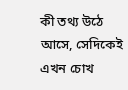কী তথ্য উঠে আসে, সেদিকেই এখন চোখ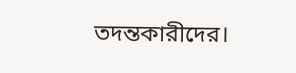তদন্তকারীদের।